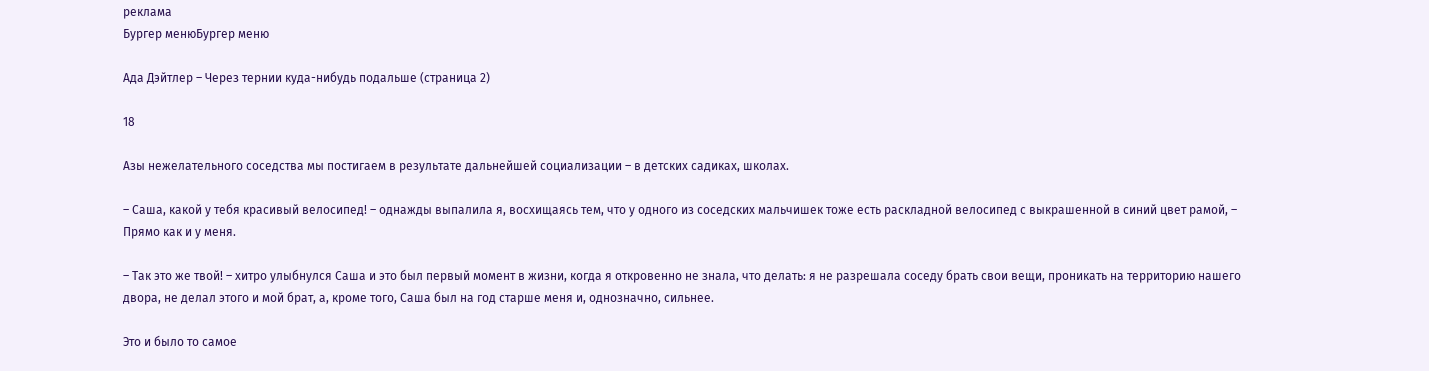реклама
Бургер менюБургер меню

Ада Дэйтлер – Через тернии куда-нибудь подальше (страница 2)

18

Азы нежелательного соседства мы постигаем в результате дальнейшей социализации – в детских садиках, школах.

– Саша, какой у тебя красивый велосипед! – однажды выпалила я, восхищаясь тем, что у одного из соседских мальчишек тоже есть раскладной велосипед с выкрашенной в синий цвет рамой, – Прямо как и у меня.

– Так это же твой! – хитро улыбнулся Саша и это был первый момент в жизни, когда я откровенно не знала, что делать: я не разрешала соседу брать свои вещи, проникать на территорию нашего двора, не делал этого и мой брат, а, кроме того, Саша был на год старше меня и, однозначно, сильнее.

Это и было то самое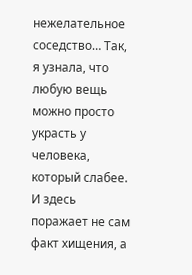нежелательное соседство… Так, я узнала, что любую вещь можно просто украсть у человека, который слабее. И здесь поражает не сам факт хищения, а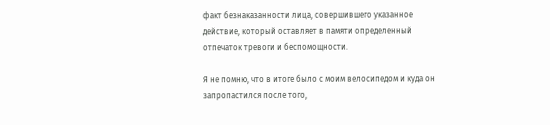факт безнаказанности лица, совершившего указанное действие, который оставляет в памяти определенный отпечаток тревоги и беспомощности.

Я не помню, что в итоге было с моим велосипедом и куда он запропастился после того,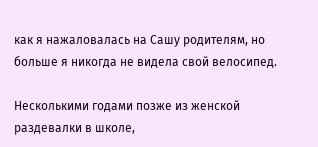как я нажаловалась на Сашу родителям, но больше я никогда не видела свой велосипед.

Несколькими годами позже из женской раздевалки в школе,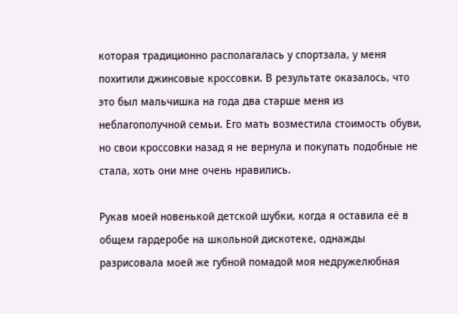которая традиционно располагалась у спортзала, у меня похитили джинсовые кроссовки. В результате оказалось, что это был мальчишка на года два старше меня из неблагополучной семьи. Его мать возместила стоимость обуви, но свои кроссовки назад я не вернула и покупать подобные не стала, хоть они мне очень нравились.

Рукав моей новенькой детской шубки, когда я оставила её в общем гардеробе на школьной дискотеке, однажды разрисовала моей же губной помадой моя недружелюбная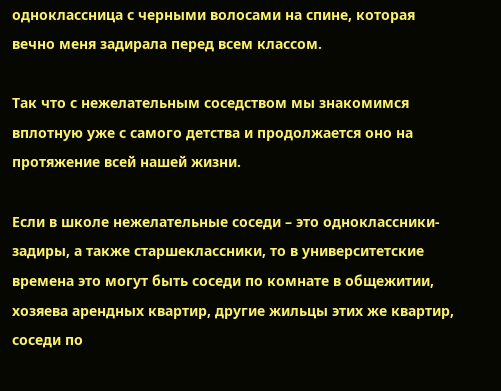одноклассница с черными волосами на спине, которая вечно меня задирала перед всем классом.

Так что с нежелательным соседством мы знакомимся вплотную уже с самого детства и продолжается оно на протяжение всей нашей жизни.

Если в школе нежелательные соседи – это одноклассники-задиры, а также старшеклассники, то в университетские времена это могут быть соседи по комнате в общежитии, хозяева арендных квартир, другие жильцы этих же квартир, соседи по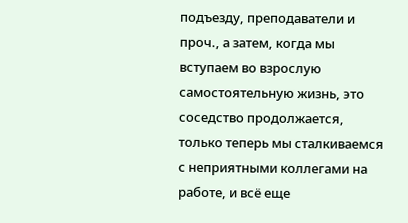подъезду, преподаватели и проч., а затем, когда мы вступаем во взрослую самостоятельную жизнь, это соседство продолжается, только теперь мы сталкиваемся с неприятными коллегами на работе, и всё еще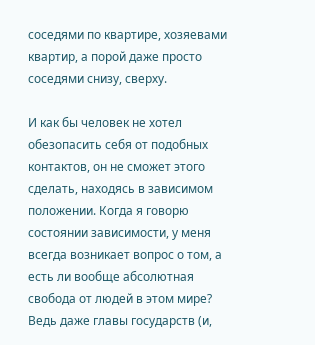соседями по квартире, хозяевами квартир, а порой даже просто соседями снизу, сверху.

И как бы человек не хотел обезопасить себя от подобных контактов, он не сможет этого сделать, находясь в зависимом положении. Когда я говорю состоянии зависимости, у меня всегда возникает вопрос о том, а есть ли вообще абсолютная свобода от людей в этом мире? Ведь даже главы государств (и,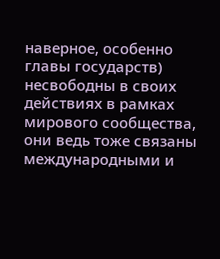наверное, особенно главы государств) несвободны в своих действиях в рамках мирового сообщества, они ведь тоже связаны международными и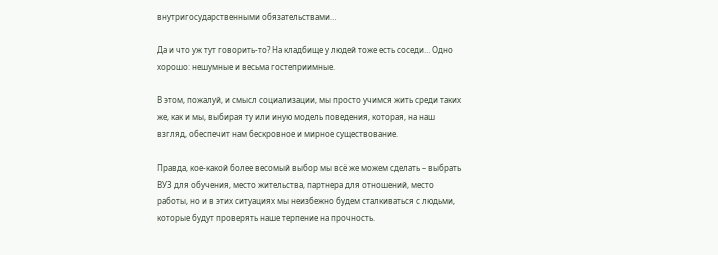внутригосударственными обязательствами…

Да и что уж тут говорить-то? На кладбище у людей тоже есть соседи… Одно хорошо: нешумные и весьма гостеприимные.

В этом, пожалуй, и смысл социализации, мы просто учимся жить среди таких же, как и мы, выбирая ту или иную модель поведения, которая, на наш взгляд, обеспечит нам бескровное и мирное существование.

Правда, кое-какой более весомый выбор мы всё же можем сделать – выбрать ВУЗ для обучения, место жительства, партнера для отношений, место работы, но и в этих ситуациях мы неизбежно будем сталкиваться с людьми, которые будут проверять наше терпение на прочность.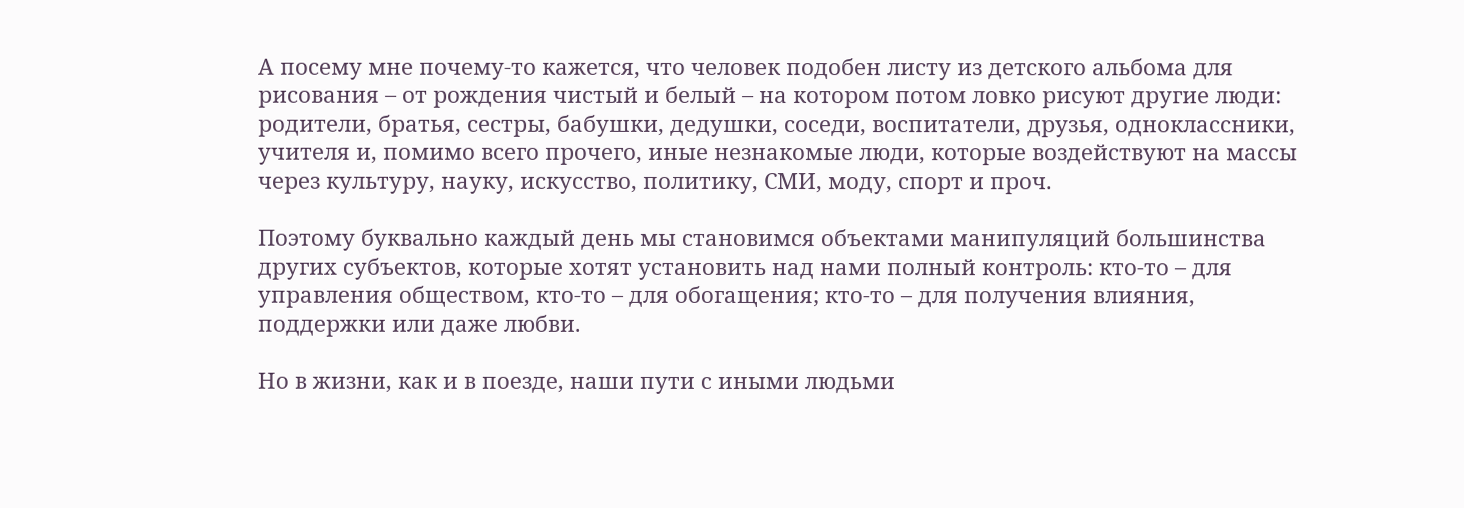А посему мне почему-то кажется, что человек подобен листу из детского альбома для рисования – от рождения чистый и белый – на котором потом ловко рисуют другие люди: родители, братья, сестры, бабушки, дедушки, соседи, воспитатели, друзья, одноклассники, учителя и, помимо всего прочего, иные незнакомые люди, которые воздействуют на массы через культуру, науку, искусство, политику, СМИ, моду, спорт и проч.

Поэтому буквально каждый день мы становимся объектами манипуляций большинства других субъектов, которые хотят установить над нами полный контроль: кто-то – для управления обществом, кто-то – для обогащения; кто-то – для получения влияния, поддержки или даже любви.

Но в жизни, как и в поезде, наши пути с иными людьми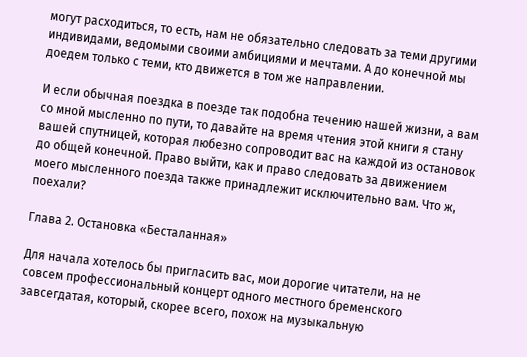могут расходиться, то есть, нам не обязательно следовать за теми другими индивидами, ведомыми своими амбициями и мечтами. А до конечной мы доедем только с теми, кто движется в том же направлении.

И если обычная поездка в поезде так подобна течению нашей жизни, а вам со мной мысленно по пути, то давайте на время чтения этой книги я стану вашей спутницей, которая любезно сопроводит вас на каждой из остановок до общей конечной. Право выйти, как и право следовать за движением моего мысленного поезда также принадлежит исключительно вам. Что ж, поехали?

Глава 2. Остановка «Бесталанная»

Для начала хотелось бы пригласить вас, мои дорогие читатели, на не совсем профессиональный концерт одного местного бременского завсегдатая, который, скорее всего, похож на музыкальную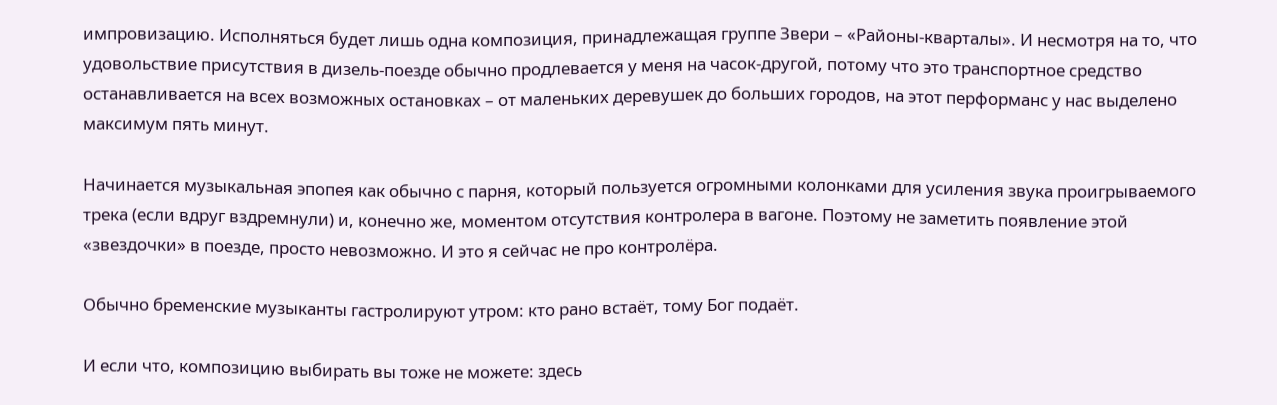импровизацию. Исполняться будет лишь одна композиция, принадлежащая группе Звери – «Районы-кварталы». И несмотря на то, что удовольствие присутствия в дизель-поезде обычно продлевается у меня на часок-другой, потому что это транспортное средство останавливается на всех возможных остановках – от маленьких деревушек до больших городов, на этот перформанс у нас выделено максимум пять минут.

Начинается музыкальная эпопея как обычно с парня, который пользуется огромными колонками для усиления звука проигрываемого трека (если вдруг вздремнули) и, конечно же, моментом отсутствия контролера в вагоне. Поэтому не заметить появление этой «звездочки» в поезде, просто невозможно. И это я сейчас не про контролёра.

Обычно бременские музыканты гастролируют утром: кто рано встаёт, тому Бог подаёт.

И если что, композицию выбирать вы тоже не можете: здесь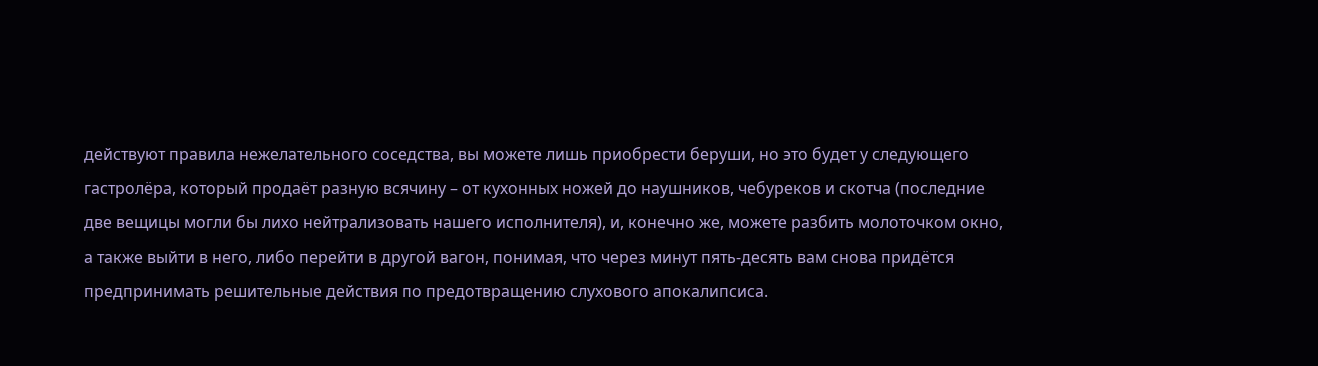действуют правила нежелательного соседства, вы можете лишь приобрести беруши, но это будет у следующего гастролёра, который продаёт разную всячину – от кухонных ножей до наушников, чебуреков и скотча (последние две вещицы могли бы лихо нейтрализовать нашего исполнителя), и, конечно же, можете разбить молоточком окно, а также выйти в него, либо перейти в другой вагон, понимая, что через минут пять-десять вам снова придётся предпринимать решительные действия по предотвращению слухового апокалипсиса.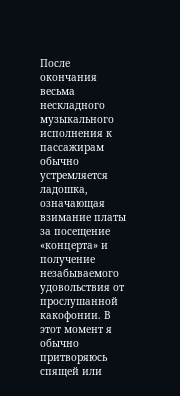После окончания весьма нескладного музыкального исполнения к пассажирам обычно устремляется ладошка, означающая взимание платы за посещение «концерта» и получение незабываемого удовольствия от прослушанной какофонии. В этот момент я обычно притворяюсь спящей или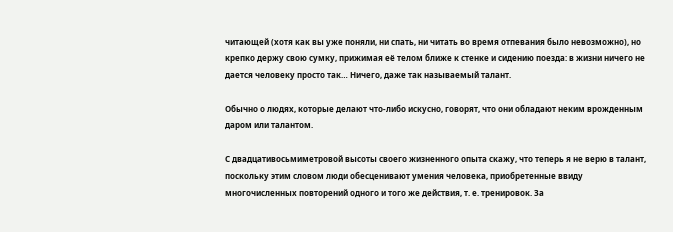читающей (хотя как вы уже поняли, ни спать, ни читать во время отпевания было невозможно), но крепко держу свою сумку, прижимая её телом ближе к стенке и сидению поезда: в жизни ничего не дается человеку просто так… Ничего, даже так называемый талант.

Обычно о людях, которые делают что-либо искусно, говорят, что они обладают неким врожденным даром или талантом.

С двадцативосьмиметровой высоты своего жизненного опыта скажу, что теперь я не верю в талант, поскольку этим словом люди обесценивают умения человека, приобретенные ввиду многочисленных повторений одного и того же действия, т. е. тренировок. За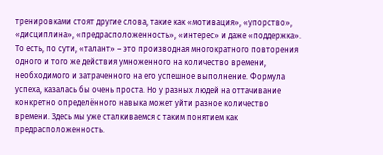тренировками стоят другие слова, такие как «мотивация», «упорство», «дисциплина», «предрасположенность», «интерес» и даже «поддержка». То есть, по сути, «талант» – это производная многократного повторения одного и того же действия умноженного на количество времени, необходимого и затраченного на его успешное выполнение. Формула успеха, казалась бы очень проста. Но у разных людей на оттачивание конкретно определённого навыка может уйти разное количество времени. Здесь мы уже сталкиваемся с таким понятием как предрасположенность.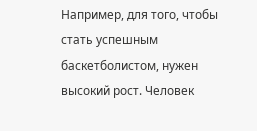Например, для того, чтобы стать успешным баскетболистом, нужен высокий рост. Человек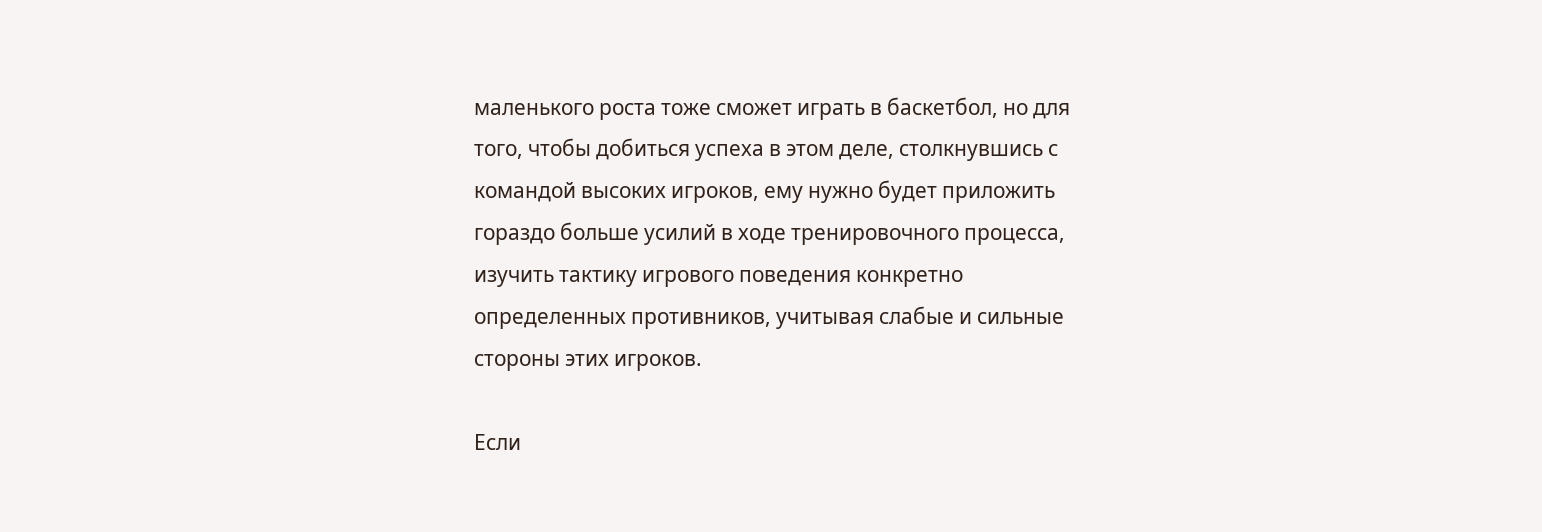маленького роста тоже сможет играть в баскетбол, но для того, чтобы добиться успеха в этом деле, столкнувшись с командой высоких игроков, ему нужно будет приложить гораздо больше усилий в ходе тренировочного процесса, изучить тактику игрового поведения конкретно определенных противников, учитывая слабые и сильные стороны этих игроков.

Если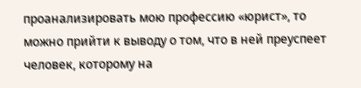проанализировать мою профессию «юрист», то можно прийти к выводу о том, что в ней преуспеет человек, которому на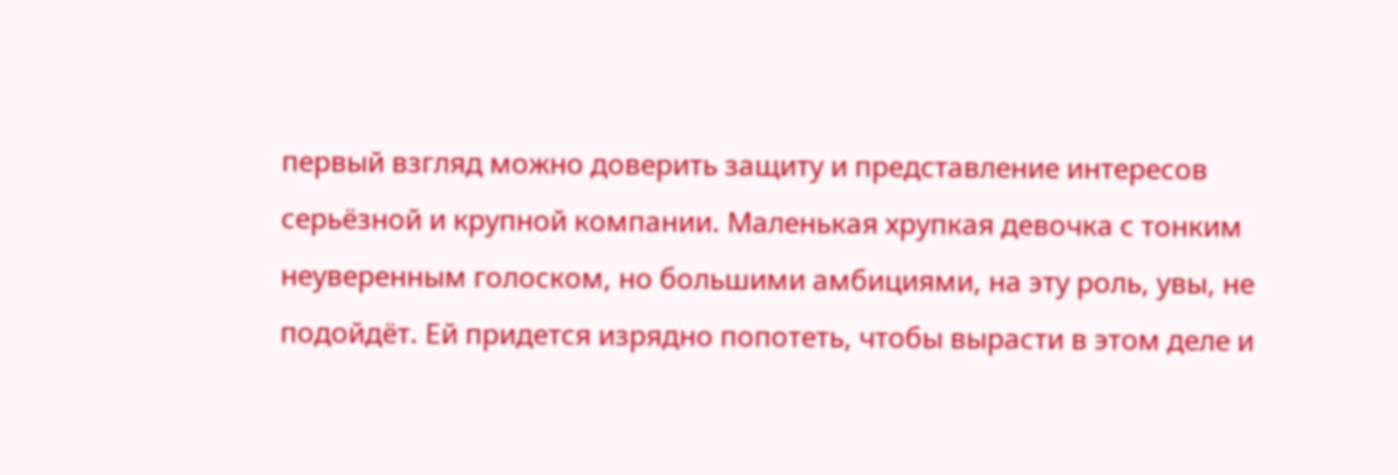первый взгляд можно доверить защиту и представление интересов серьёзной и крупной компании. Маленькая хрупкая девочка с тонким неуверенным голоском, но большими амбициями, на эту роль, увы, не подойдёт. Ей придется изрядно попотеть, чтобы вырасти в этом деле и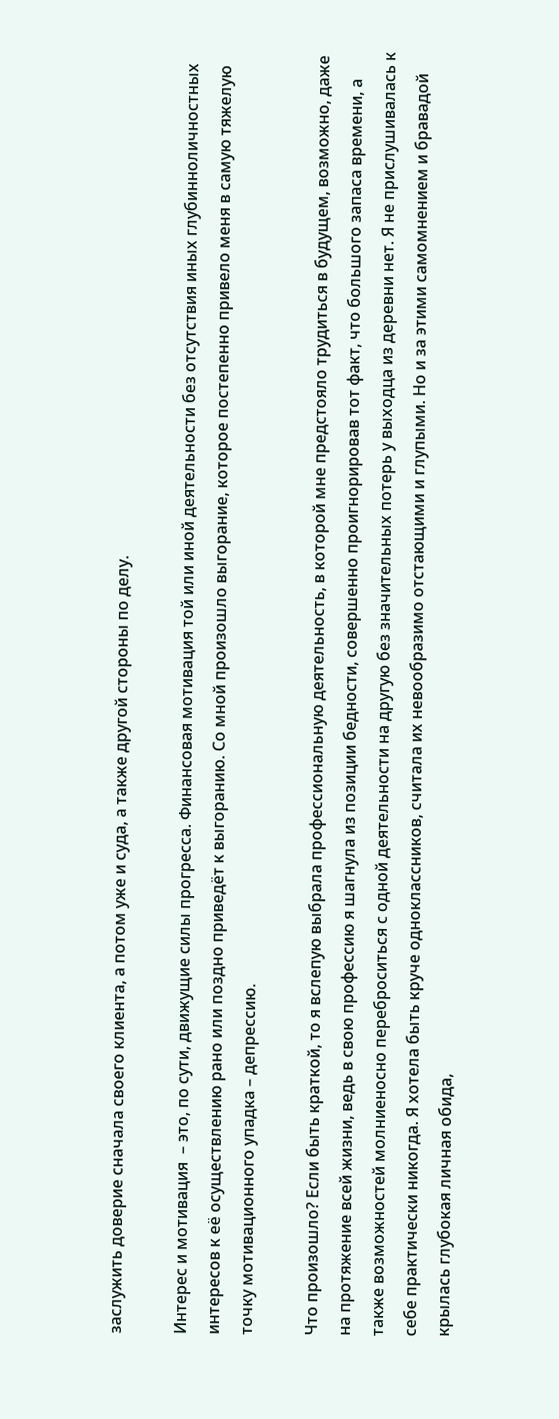заслужить доверие сначала своего клиента, а потом уже и суда, а также другой стороны по делу.

Интерес и мотивация  – это, по сути, движущие силы прогресса. Финансовая мотивация той или иной деятельности без отсутствия иных глубинноличностных интересов к её осуществлению рано или поздно приведёт к выгоранию. Со мной произошло выгорание, которое постепенно привело меня в самую тяжелую точку мотивационного упадка – депрессию.

Что произошло? Если быть краткой, то я вслепую выбрала профессиональную деятельность, в которой мне предстояло трудиться в будущем, возможно, даже на протяжение всей жизни, ведь в свою профессию я шагнула из позиции бедности, совершенно проигнорировав тот факт, что большого запаса времени, а также возможностей молниеносно переброситься с одной деятельности на другую без значительных потерь у выходца из деревни нет. Я не прислушивалась к себе практически никогда. Я хотела быть круче одноклассников, считала их невообразимо отстающими и глупыми. Но и за этими самомнением и бравадой крылась глубокая личная обида,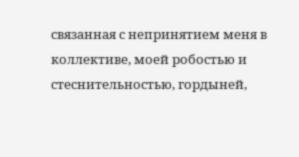связанная с непринятием меня в коллективе, моей робостью и стеснительностью, гордыней,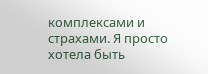комплексами и страхами. Я просто хотела быть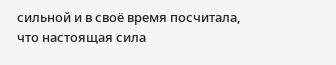сильной и в своё время посчитала, что настоящая сила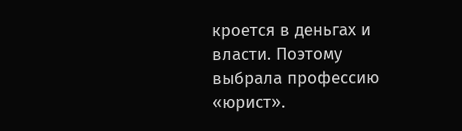кроется в деньгах и власти. Поэтому выбрала профессию «юрист».